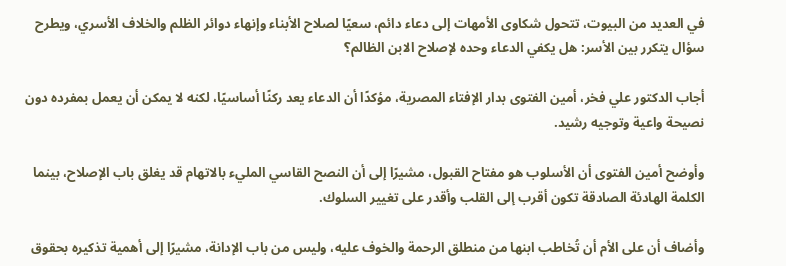في العديد من البيوت، تتحول شكاوى الأمهات إلى دعاء دائم، سعيًا لصلاح الأبناء وإنهاء دوائر الظلم والخلاف الأسري، ويطرح سؤال يتكرر بين الأسر: هل يكفي الدعاء وحده لإصلاح الابن الظالم؟

أجاب الدكتور علي فخر، أمين الفتوى بدار الإفتاء المصرية، مؤكدًا أن الدعاء يعد ركنًا أساسيًا، لكنه لا يمكن أن يعمل بمفرده دون نصيحة واعية وتوجيه رشيد.

وأوضح أمين الفتوى أن الأسلوب هو مفتاح القبول، مشيرًا إلى أن النصح القاسي المليء بالاتهام قد يغلق باب الإصلاح، بينما الكلمة الهادئة الصادقة تكون أقرب إلى القلب وأقدر على تغيير السلوك.

وأضاف أن على الأم أن تُخاطب ابنها من منطلق الرحمة والخوف عليه، وليس من باب الإدانة، مشيرًا إلى أهمية تذكيره بحقوق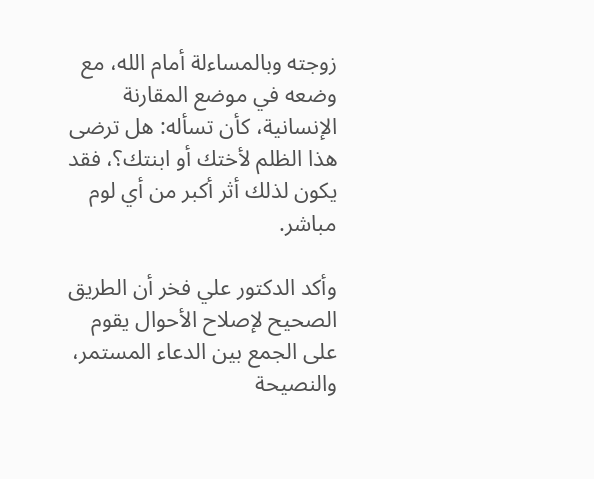زوجته وبالمساءلة أمام الله، مع وضعه في موضع المقارنة الإنسانية، كأن تسأله: هل ترضى هذا الظلم لأختك أو ابنتك؟، فقد يكون لذلك أثر أكبر من أي لوم مباشر.

وأكد الدكتور علي فخر أن الطريق الصحيح لإصلاح الأحوال يقوم على الجمع بين الدعاء المستمر، والنصيحة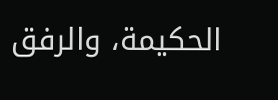الحكيمة، والرفق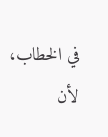في الخطاب، لأن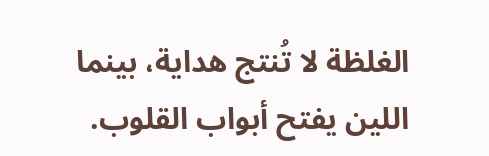الغلظة لا تُنتج هداية، بينما اللين يفتح أبواب القلوب.